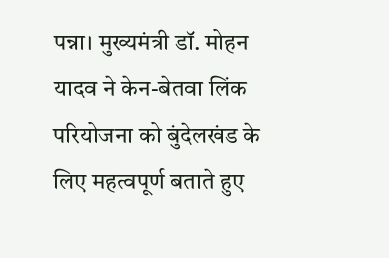पन्ना। मुख्यमंत्री डॉ. मोहन यादव ने केन-बेतवा लिंक परियोजना को बुंदेलखंड के लिए महत्वपूर्ण बताते हुए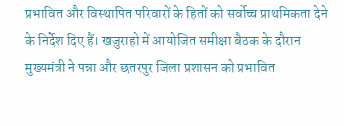प्रभावित और विस्थापित परिवारों के हितों को सर्वोच्च प्राथमिकता देने के निर्देश दिए हैं। खजुराहो में आयोजित समीक्षा बैठक के दौरान मुख्यमंत्री ने पन्ना और छतरपुर जिला प्रशासन को प्रभावित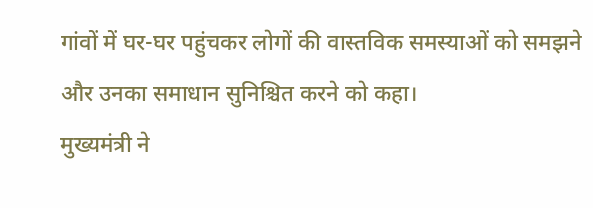गांवों में घर-घर पहुंचकर लोगों की वास्तविक समस्याओं को समझने और उनका समाधान सुनिश्चित करने को कहा।
मुख्यमंत्री ने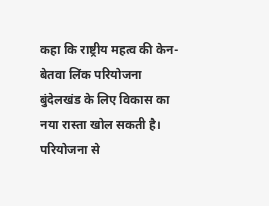कहा कि राष्ट्रीय महत्व की केन-बेतवा लिंक परियोजना बुंदेलखंड के लिए विकास का नया रास्ता खोल सकती है। परियोजना से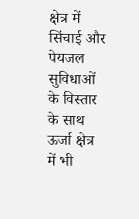क्षेत्र में सिंचाई और पेयजल सुविधाओं के विस्तार के साथ ऊर्जा क्षेत्र में भी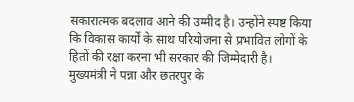सकारात्मक बदलाव आने की उम्मीद है। उन्होंने स्पष्ट किया कि विकास कार्यों के साथ परियोजना से प्रभावित लोगों के हितों की रक्षा करना भी सरकार की जिम्मेदारी है।
मुख्यमंत्री ने पन्ना और छतरपुर के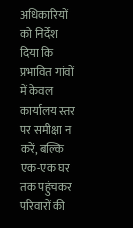अधिकारियों को निर्देश दिया कि प्रभावित गांवों में केवल कार्यालय स्तर पर समीक्षा न करें, बल्कि एक-एक घर तक पहुंचकर परिवारों की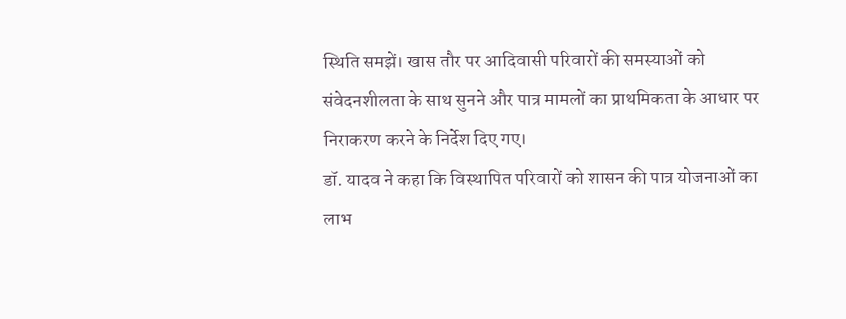स्थिति समझें। खास तौर पर आदिवासी परिवारों की समस्याओं को संवेदनशीलता के साथ सुनने और पात्र मामलों का प्राथमिकता के आधार पर निराकरण करने के निर्देश दिए गए।
डॉ. यादव ने कहा कि विस्थापित परिवारों को शासन की पात्र योजनाओं का लाभ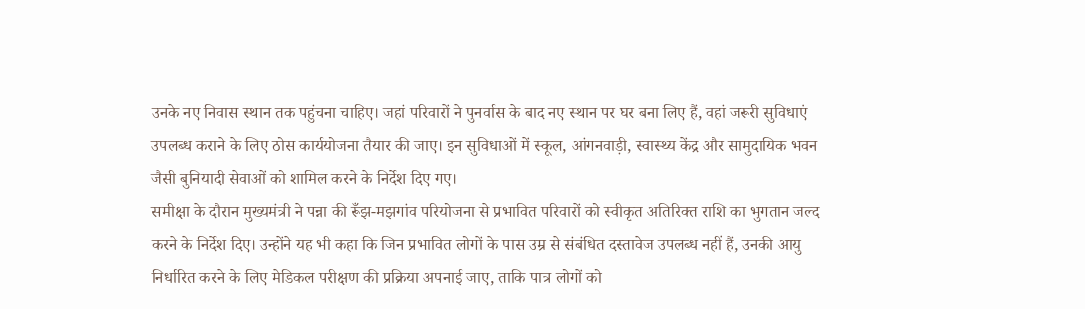उनके नए निवास स्थान तक पहुंचना चाहिए। जहां परिवारों ने पुनर्वास के बाद नए स्थान पर घर बना लिए हैं, वहां जरूरी सुविधाएं उपलब्ध कराने के लिए ठोस कार्ययोजना तैयार की जाए। इन सुविधाओं में स्कूल, आंगनवाड़ी, स्वास्थ्य केंद्र और सामुदायिक भवन जैसी बुनियादी सेवाओं को शामिल करने के निर्देश दिए गए।
समीक्षा के दौरान मुख्यमंत्री ने पन्ना की रूँझ-मझगांव परियोजना से प्रभावित परिवारों को स्वीकृत अतिरिक्त राशि का भुगतान जल्द करने के निर्देश दिए। उन्होंने यह भी कहा कि जिन प्रभावित लोगों के पास उम्र से संबंधित दस्तावेज उपलब्ध नहीं हैं, उनकी आयु निर्धारित करने के लिए मेडिकल परीक्षण की प्रक्रिया अपनाई जाए, ताकि पात्र लोगों को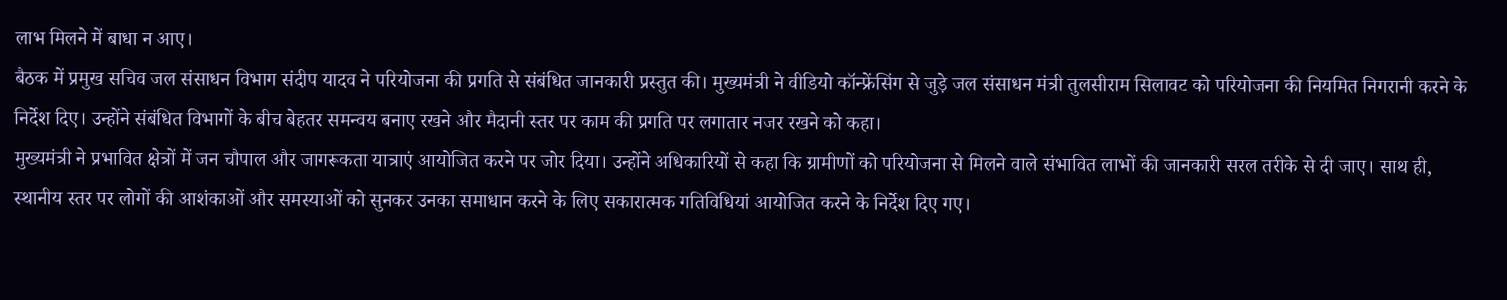लाभ मिलने में बाधा न आए।
बैठक में प्रमुख सचिव जल संसाधन विभाग संदीप यादव ने परियोजना की प्रगति से संबंधित जानकारी प्रस्तुत की। मुख्यमंत्री ने वीडियो कॉन्फ्रेंसिंग से जुड़े जल संसाधन मंत्री तुलसीराम सिलावट को परियोजना की नियमित निगरानी करने के निर्देश दिए। उन्होंने संबंधित विभागों के बीच बेहतर समन्वय बनाए रखने और मैदानी स्तर पर काम की प्रगति पर लगातार नजर रखने को कहा।
मुख्यमंत्री ने प्रभावित क्षेत्रों में जन चौपाल और जागरूकता यात्राएं आयोजित करने पर जोर दिया। उन्होंने अधिकारियों से कहा कि ग्रामीणों को परियोजना से मिलने वाले संभावित लाभों की जानकारी सरल तरीके से दी जाए। साथ ही, स्थानीय स्तर पर लोगों की आशंकाओं और समस्याओं को सुनकर उनका समाधान करने के लिए सकारात्मक गतिविधियां आयोजित करने के निर्देश दिए गए।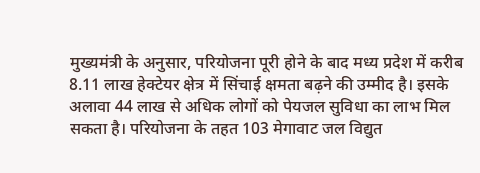मुख्यमंत्री के अनुसार, परियोजना पूरी होने के बाद मध्य प्रदेश में करीब 8.11 लाख हेक्टेयर क्षेत्र में सिंचाई क्षमता बढ़ने की उम्मीद है। इसके अलावा 44 लाख से अधिक लोगों को पेयजल सुविधा का लाभ मिल सकता है। परियोजना के तहत 103 मेगावाट जल विद्युत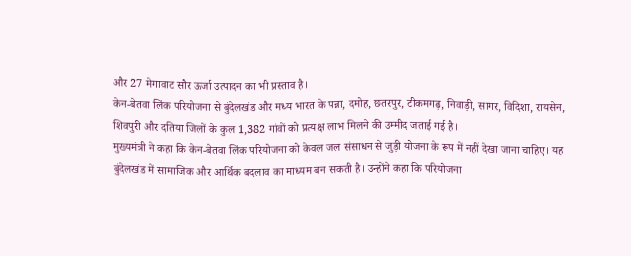और 27 मेगावाट सौर ऊर्जा उत्पादन का भी प्रस्ताव है।
केन-बेतवा लिंक परियोजना से बुंदेलखंड और मध्य भारत के पन्ना, दमोह, छतरपुर, टीकमगढ़, निवाड़ी, सागर, विदिशा, रायसेन, शिवपुरी और दतिया जिलों के कुल 1,382 गांवों को प्रत्यक्ष लाभ मिलने की उम्मीद जताई गई है।
मुख्यमंत्री ने कहा कि केन-बेतवा लिंक परियोजना को केवल जल संसाधन से जुड़ी योजना के रूप में नहीं देखा जाना चाहिए। यह बुंदेलखंड में सामाजिक और आर्थिक बदलाव का माध्यम बन सकती है। उन्होंने कहा कि परियोजना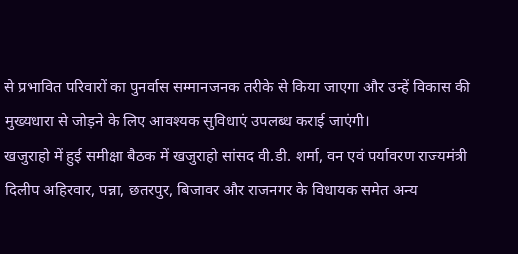से प्रभावित परिवारों का पुनर्वास सम्मानजनक तरीके से किया जाएगा और उन्हें विकास की मुख्यधारा से जोड़ने के लिए आवश्यक सुविधाएं उपलब्ध कराई जाएंगी।
खजुराहो में हुई समीक्षा बैठक में खजुराहो सांसद वी.डी. शर्मा, वन एवं पर्यावरण राज्यमंत्री दिलीप अहिरवार, पन्ना, छतरपुर, बिजावर और राजनगर के विधायक समेत अन्य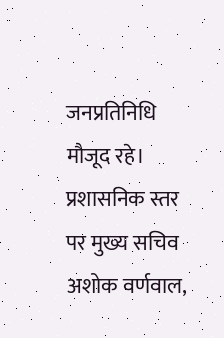जनप्रतिनिधि मौजूद रहे।
प्रशासनिक स्तर पर मुख्य सचिव अशोक वर्णवाल,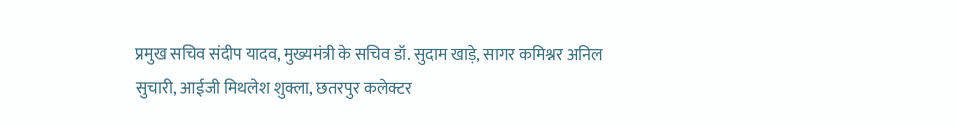प्रमुख सचिव संदीप यादव, मुख्यमंत्री के सचिव डॉ. सुदाम खाड़े, सागर कमिश्नर अनिल सुचारी, आईजी मिथलेश शुक्ला, छतरपुर कलेक्टर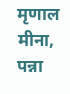मृणाल मीना, पन्ना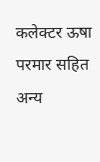कलेक्टर ऊषा परमार सहित अन्य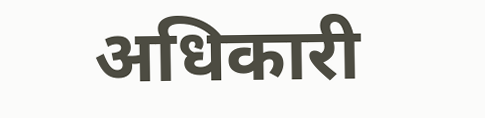अधिकारी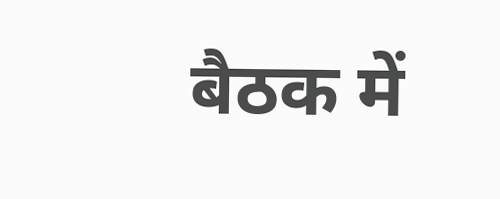बैठक में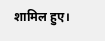शामिल हुए।